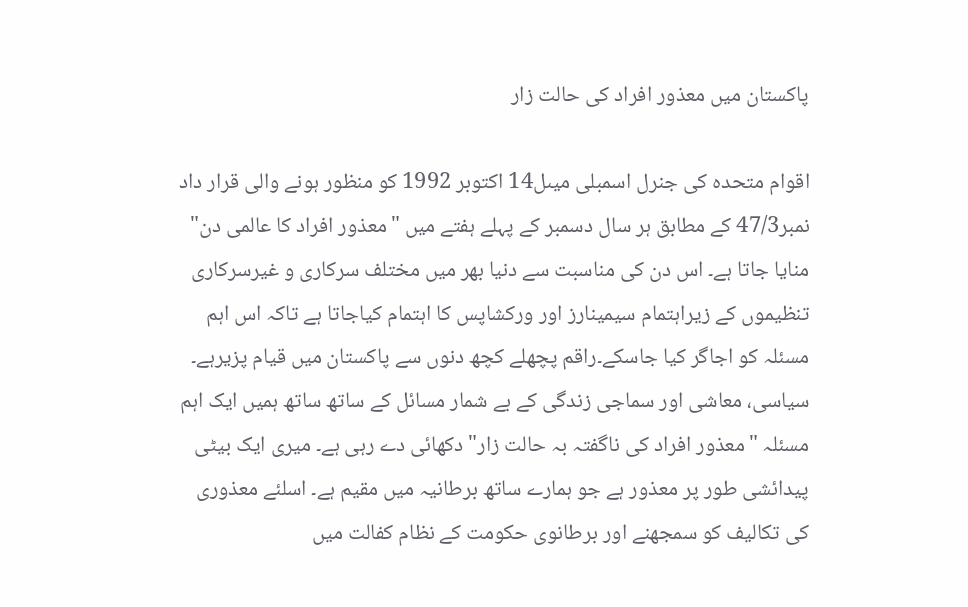پاکستان میں معذور افراد کی حالت زار

اقوام متحدہ کی جنرل اسمبلی میںل14 اکتوبر 1992 کو منظور ہونے والی قرار داد نمبر47/3 کے مطابق ہر سال دسمبر کے پہلے ہفتے میں "معذور افراد کا عالمی دن" منایا جاتا ہے۔ اس دن کی مناسبت سے دنیا بھر میں مختلف سرکاری و غیرسرکاری تنظیموں کے زیراہتمام سیمینارز اور ورکشاپس کا اہتمام کیاجاتا ہے تاکہ اس اہم مسئلہ کو اجاگر کیا جاسکے۔راقم پچھلے کچھ دنوں سے پاکستان میں قیام پزیرہے۔ سیاسی، معاشی اور سماجی زندگی کے بے شمار مسائل کے ساتھ ساتھ ہمیں ایک اہم مسئلہ "معذور افراد کی ناگفتہ بہ حالت زار" دکھائی دے رہی ہے۔ میری ایک بیٹی پیدائشی طور پر معذور ہے جو ہمارے ساتھ برطانیہ میں مقیم ہے۔ اسلئے معذوری کی تکالیف کو سمجھنے اور برطانوی حکومت کے نظام کفالت میں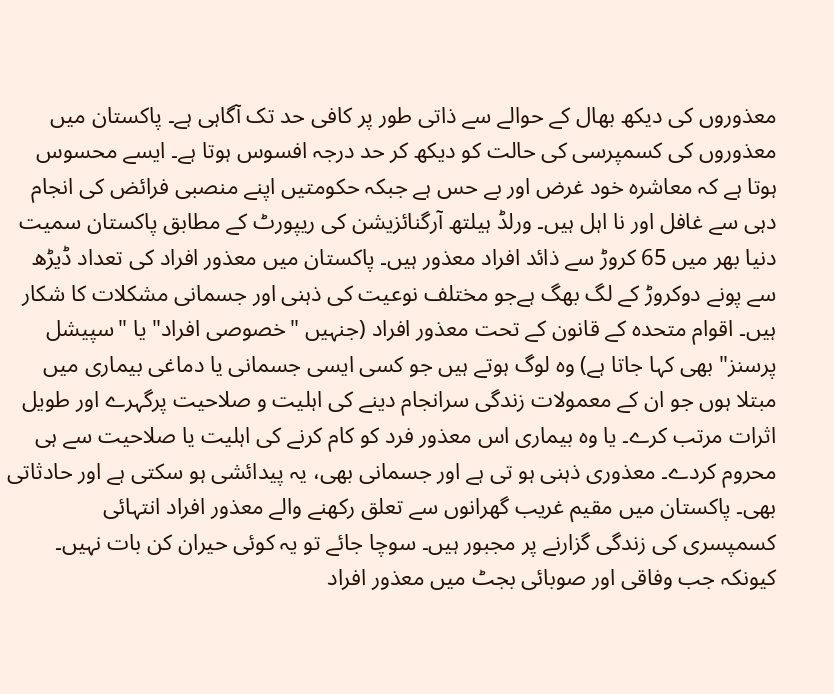معذوروں کی دیکھ بھال کے حوالے سے ذاتی طور پر کافی حد تک آگاہی ہے۔ پاکستان میں معذوروں کی کسمپرسی کی حالت کو دیکھ کر حد درجہ افسوس ہوتا ہے۔ ایسے محسوس ہوتا ہے کہ معاشرہ خود غرض اور بے حس ہے جبکہ حکومتیں اپنے منصبی فرائض کی انجام دہی سے غافل اور نا اہل ہیں۔ ورلڈ ہیلتھ آرگنائزیشن کی ریپورٹ کے مطابق پاکستان سمیت دنیا بھر میں 65 کروڑ سے ذائد افراد معذور ہیں۔ پاکستان میں معذور افراد کی تعداد ڈیڑھ سے پونے دوکروڑ کے لگ بھگ ہےجو مختلف نوعیت کی ذہنی اور جسمانی مشکلات کا شکار ہیں۔ اقوام متحدہ کے قانون کے تحت معذور افراد (جنہیں "خصوصی افراد" یا "سپیشل پرسنز" بھی کہا جاتا ہے) وہ لوگ ہوتے ہیں جو کسی ایسی جسمانی یا دماغی بیماری میں مبتلا ہوں جو ان کے معمولات زندگی سرانجام دینے کی اہلیت و صلاحیت پرگہرے اور طویل اثرات مرتب کرے۔ یا وہ بیماری اس معذور فرد کو کام کرنے کی اہلیت یا صلاحیت سے ہی محروم کردے۔ معذوری ذہنی ہو تی ہے اور جسمانی بھی، یہ پیدائشی ہو سکتی ہے اور حادثاتی بھی۔ پاکستان میں مقیم غریب گھرانوں سے تعلق رکھنے والے معذور افراد انتہائی کسمپسری کی زندگی گزارنے پر مجبور ہیں۔ سوچا جائے تو یہ کوئی حیران کن بات نہیں۔ کیونکہ جب وفاقی اور صوبائی بجٹ میں معذور افراد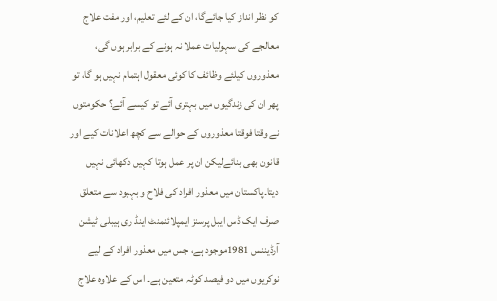کو نظر انداز کیا جائےگا، ان کے لئے تعلیم، اور مفت علاج معالجے کی سہولیات عملا نہ ہونے کے برابر ہوں گی، معذوروں کیلئے وظائف کا کوئی معقول اہتمام نہیں ہو گا، تو پھر ان کی زندگیوں میں بہتری آئے تو کیسے آئے؟ حکومتوں نے وقتا فوقتا معذوروں کے حوالے سے کچھ اعلانات کیے اور قانون بھی بنائےلیکن ان پر عمل ہوتا کہیں دکھائی نہیں دیتا۔پاکستان میں معذور افراد کی فلاح و بہبود سے متعلق صرف ایک ڈس ایبل پرسنز ایمپلائنمنٹ اینڈ ری ہیبلی ٹیشن آرڈیننس 1981موجود ہے، جس میں معذور افراد کے لیے نوکریوں میں دو فیصد کوٹہ متعین ہے۔ اس کے علاوہ علاج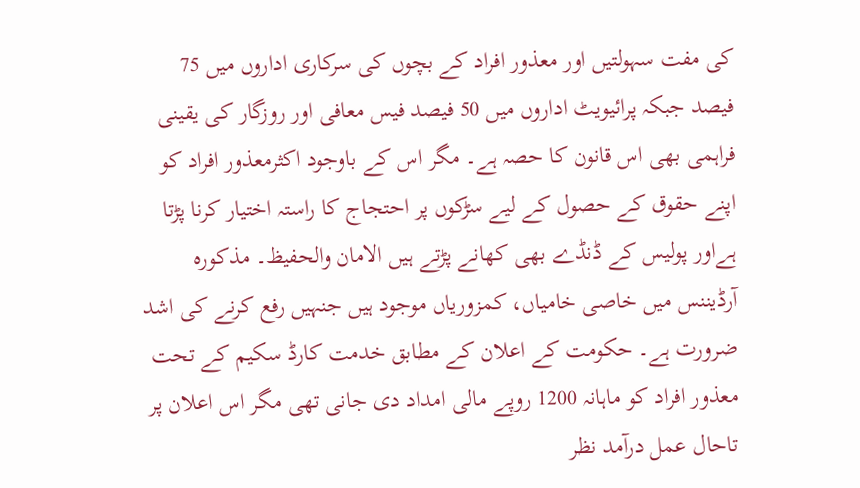کی مفت سہولتیں اور معذور افراد کے بچوں کی سرکاری اداروں میں 75 فیصد جبکہ پرائیویٹ اداروں میں 50 فیصد فیس معافی اور روزگار کی یقینی فراہمی بھی اس قانون کا حصہ ہے۔ مگر اس کے باوجود اکثرمعذور افراد کو اپنے حقوق کے حصول کے لیے سڑکوں پر احتجاج کا راستہ اختیار کرنا پڑتا ہےاور پولیس کے ڈنڈے بھی کھانے پڑتے ہیں الامان والحفیظ۔ مذکورہ آرڈیننس میں خاصی خامیاں، کمزوریاں موجود ہیں جنہیں رفع کرنے کی اشد ضرورت ہے۔ حکومت کے اعلان کے مطابق خدمت کارڈ سکیم کے تحت معذور افراد کو ماہانہ 1200 روپے مالی امداد دی جانی تھی مگر اس اعلان پر تاحال عمل درآمد نظر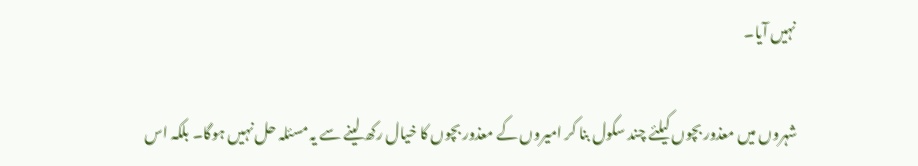نہیں آیا۔

شہروں میں معذور بچوں کیلئے چند سکول بنا کر امیروں کے معذور بچوں کا خیال رکھ لینے سے یہ مسئلہ حل نہیں ہوگا۔ بلکہ اس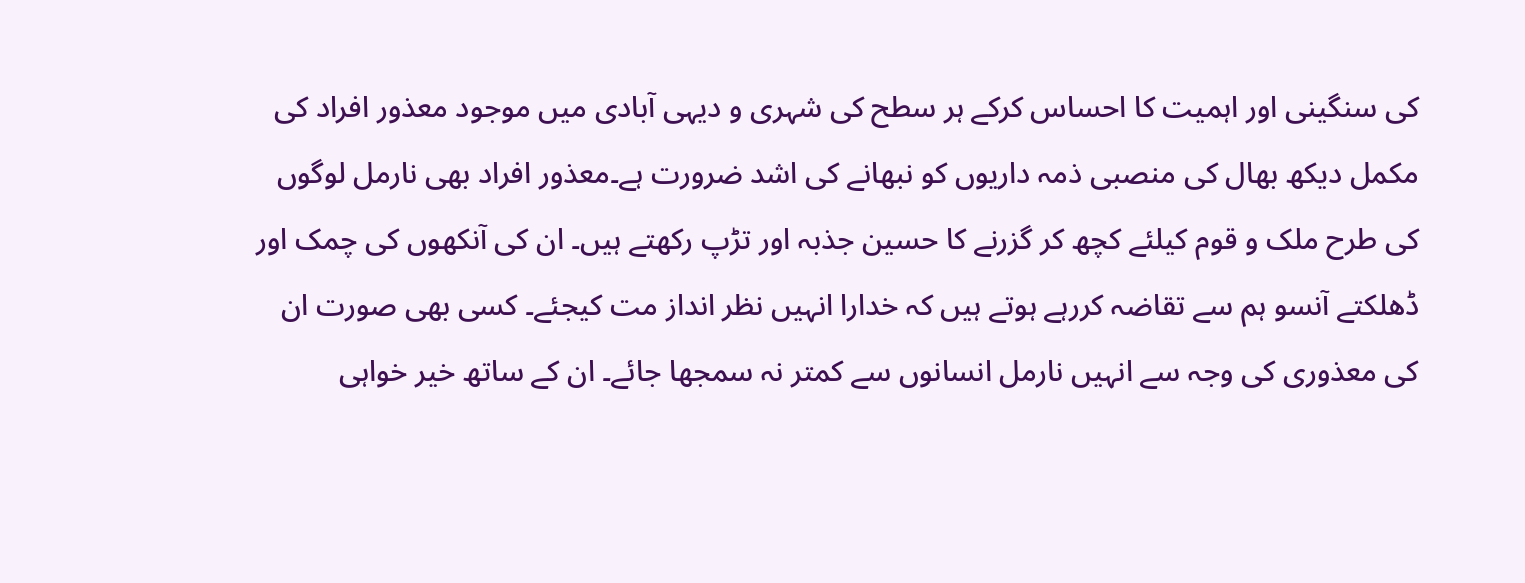کی سنگینی اور اہمیت کا احساس کرکے ہر سطح کی شہری و دیہی آبادی میں موجود معذور افراد کی مکمل دیکھ بھال کی منصبی ذمہ داریوں کو نبھانے کی اشد ضرورت ہے۔معذور افراد بھی نارمل لوگوں کی طرح ملک و قوم کیلئے کچھ کر گزرنے کا حسین جذبہ اور تڑپ رکھتے ہیں۔ ان کی آنکھوں کی چمک اور ڈھلکتے آنسو ہم سے تقاضہ کررہے ہوتے ہیں کہ خدارا انہیں نظر انداز مت کیجئے۔ کسی بھی صورت ان کی معذوری کی وجہ سے انہیں نارمل انسانوں سے کمتر نہ سمجھا جائے۔ ان کے ساتھ خیر خواہی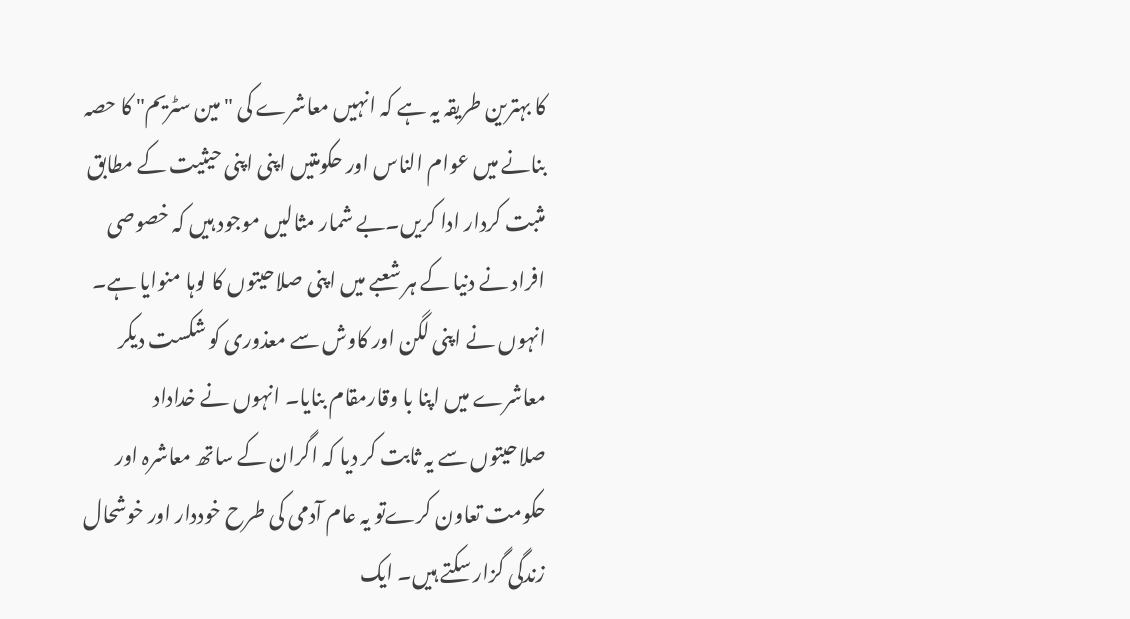کا بہترین طریقہ یہ ہے کہ انہیں معاشرے کی "مین سٹریم" کا حصہ بنانے میں عوام الناس اور حکومتیں اپنی اپنی حیثیت کے مطابق مثبت کردار ادا کریں۔بے شمار مثالیں موجود ہیں کہ خصوصی افراد نے دنیا کے ہر شعبے میں اپنی صلاحیتوں کا لوہا منوایا ہے۔ انہوں نے اپنی لگن اور کاوش سے معذوری کو شکست دیکر معاشرے میں اپنا با وقارمقام بنایا۔ انہوں نے خداداد صلاحیتوں سے یہ ثابت کر دیا کہ اگران کے ساتھ معاشرہ اور حکومت تعاون کرےتو یہ عام آدمی کی طرح خوددار اور خوشحال زندگی گزار سکتے ہیں۔ ایک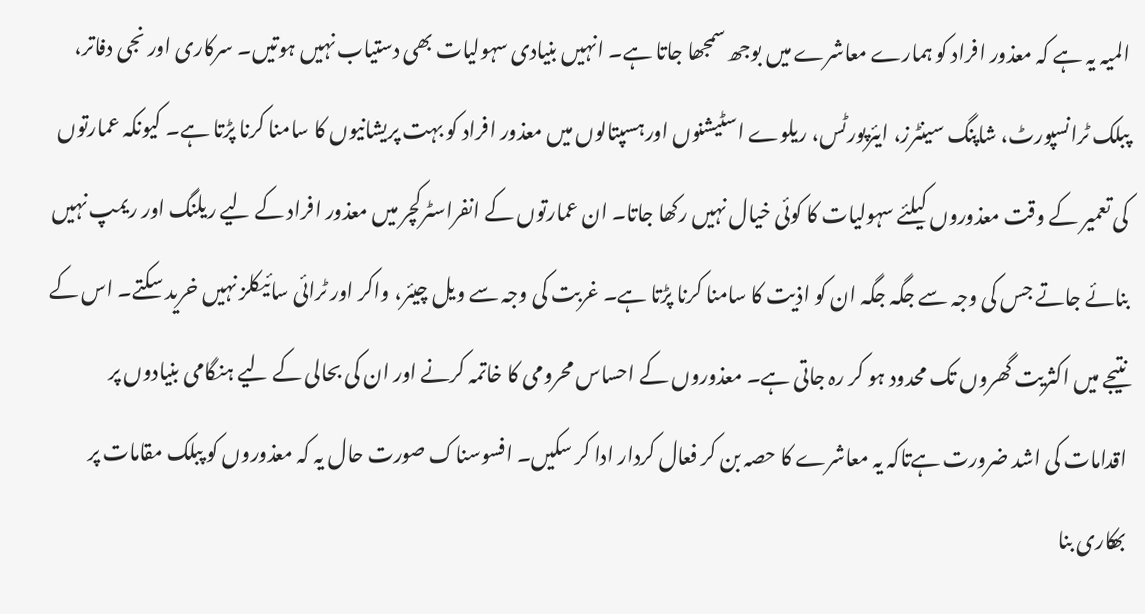المیہ یہ ہے کہ معذور افراد کو ہمارے معاشرے میں بوجھ سمجھا جاتا ہے۔ انہیں بنیادی سہولیات بھی دستیاب نہیں ہوتیں۔ سرکاری اور نجی دفاتر، پبلک ٹرانسپورٹ، شاپنگ سینٹرز، ایئرپورٹس، ریلوے اسٹیشنوں اورہسپتالوں میں معذور افراد کو بہت پریشانیوں کا سامنا کرنا پڑتا ہے۔ کیونکہ عمارتوں کی تعمیر کے وقت معذوروں کیلئے سہولیات کا کوئی خیال نہیں رکھا جاتا۔ ان عمارتوں کے انفراسٹرکچر میں معذور افراد کے لیے ریلنگ اور ریمپ نہیں بنائے جاتے جس کی وجہ سے جگہ جگہ ان کو اذیت کا سامنا کرنا پڑتا ہے۔ غربت کی وجہ سے ویل چیئر، واکر اور ٹرائی سائیکلز نہیں خرید سکتے۔ اس کے نتیجے میں اکثریت گھروں تک محدود ہو کر رہ جاتی ہے۔ معذوروں کے احساس محرومی کا خاتمہ کرنے اور ان کی بحالی کے لیے ہنگامی بنیادوں پر اقدامات کی اشد ضرورت ہےتاکہ یہ معاشرے کا حصہ بن کر فعال کردار ادا کر سکیں۔ افسوسناک صورت حال یہ کہ معذوروں کو پبلک مقامات پر بھکاری بنا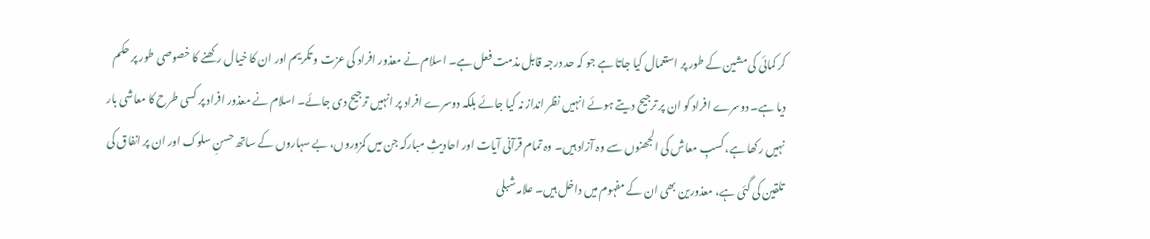کر کمائی کی مشین کے طور پر استعمال کیا جاتا ہے جو کہ حد درجہ قابل مذمت فعل ہے۔ اسلام نے معذور افراد کی عزت و تکریم اور ان کا خیال رکھنے کا خصوصی طور پر حکم دیا ہے۔ دوسرے افراد کو ان پر ترجیح دیتے ہوئے انہیں نظر انداز نہ کیا جائے بلکہ دوسرے افراد پر انہیں ترجیح دی جائے۔ اسلام نے معذور افراد پر کسی طرح کا معاشی بار نہیں رکھا ہے، کسبِ معاش کی الجھنوں سے وہ آزاد ہیں۔ وہ تمام قرآنی آیات اور احادیثِ مبارکہ جن میں کمزوروں، بے سہاروں کے ساتھ حسنِ سلوک اور ان پر انفاق کی تلقین کی گئی ہے، معذورین بھی ان کے مفہوم میں داخل ہیں۔ علامہ شبلی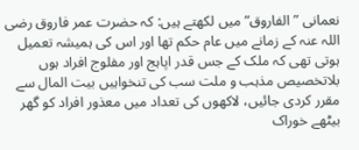نعمانی ”الفاروق“ میں لکھتے ہیں: کہ حضرت عمر فاروق رضی اللہ عنہ کے زمانے میں عام حکم تھا اور اس کی ہمیشہ تعمیل ہوتی تھی کہ ملک کے جس قدر اپاہج اور مفلوج افراد ہوں بلاتخصیص مذہب و ملت سب کی تنخواہیں بیت المال سے مقرر کردی جائیں، لاکھوں کی تعداد میں معذور افراد کو گھر بیٹھے خوراک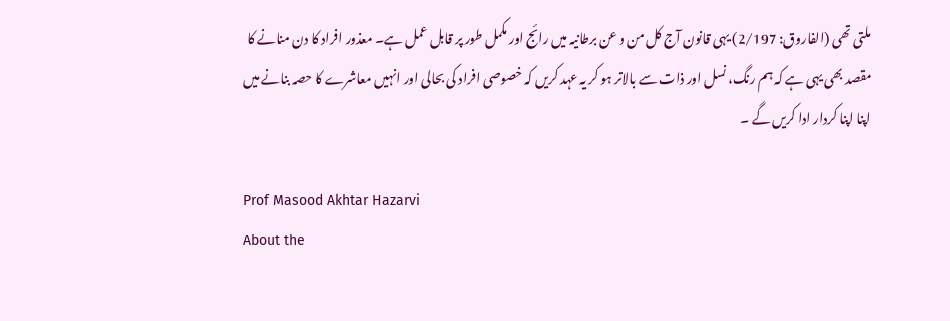ملتی تھی (الفاروق: 2/197) یہی قانون آج کل من و عن برطانیہ میں رائج اور مکمل طور پر قابل عمل ہے۔ معذور افراد کا دن منانے کا مقصد بھی یہی ہے کہ ہم رنگ، نسل اور ذات سے بالاتر ہو کر یہ عہد کریں کہ خصوصی افراد کی بحالی اور انہیں معاشرے کا حصہ بنانے میں اپنا اپنا کردار ادا کریں گے ۔

Prof Masood Akhtar Hazarvi
About the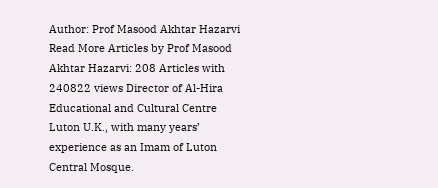Author: Prof Masood Akhtar Hazarvi Read More Articles by Prof Masood Akhtar Hazarvi: 208 Articles with 240822 views Director of Al-Hira Educational and Cultural Centre Luton U.K., with many years’ experience as an Imam of Luton Central Mosque.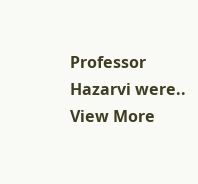Professor Hazarvi were.. View More